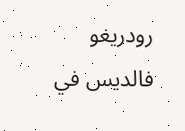رودريغو فالديس في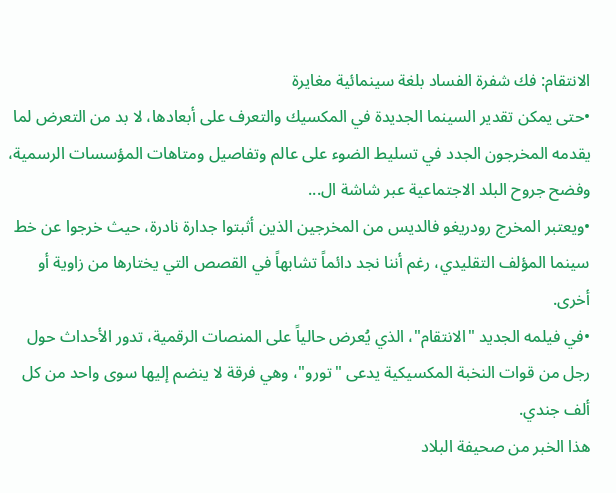الانتقام: فك شفرة الفساد بلغة سينمائية مغايرة
•حتى يمكن تقدير السينما الجديدة في المكسيك والتعرف على أبعادها، لا بد من التعرض لما يقدمه المخرجون الجدد في تسليط الضوء على عالم وتفاصيل ومتاهات المؤسسات الرسمية، وفضح جروح البلد الاجتماعية عبر شاشة ال...
•ويعتبر المخرج رودريغو فالديس من المخرجين الذين أثبتوا جدارة نادرة، حيث خرجوا عن خط سينما المؤلف التقليدي، رغم أننا نجد دائماً تشابهاً في القصص التي يختارها من زاوية أو أخرى.
•في فيلمه الجديد "الانتقام"، الذي يُعرض حالياً على المنصات الرقمية، تدور الأحداث حول رجل من قوات النخبة المكسيكية يدعى "تورو"، وهي فرقة لا ينضم إليها سوى واحد من كل ألف جندي.
هذا الخبر من صحيفة البلاد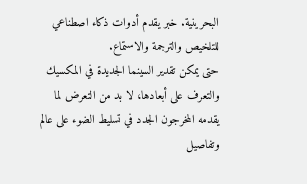البحرينية. خبر يقدم أدوات ذكاء اصطناعي للتلخيص والترجمة والاستماع.
حتى يمكن تقدير السينما الجديدة في المكسيك والتعرف على أبعادها، لا بد من التعرض لما يقدمه المخرجون الجدد في تسليط الضوء على عالم وتفاصيل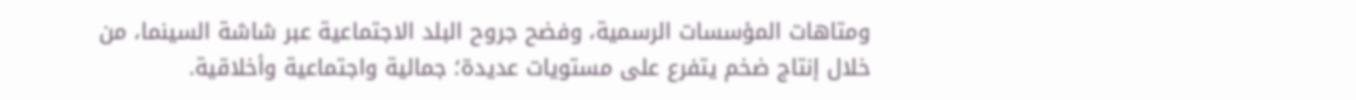ومتاهات المؤسسات الرسمية، وفضح جروح البلد الاجتماعية عبر شاشة السينما، من خلال إنتاج ضخم يتفرع على مستويات عديدة؛ جمالية واجتماعية وأخلاقية.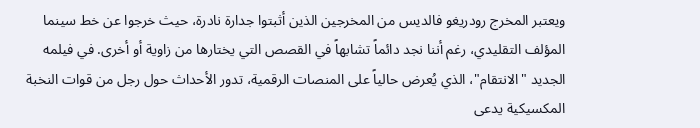ويعتبر المخرج رودريغو فالديس من المخرجين الذين أثبتوا جدارة نادرة، حيث خرجوا عن خط سينما المؤلف التقليدي، رغم أننا نجد دائماً تشابهاً في القصص التي يختارها من زاوية أو أخرى. في فيلمه الجديد "الانتقام"، الذي يُعرض حالياً على المنصات الرقمية، تدور الأحداث حول رجل من قوات النخبة المكسيكية يدعى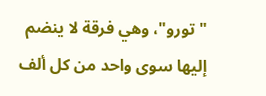"تورو"، وهي فرقة لا ينضم إليها سوى واحد من كل ألف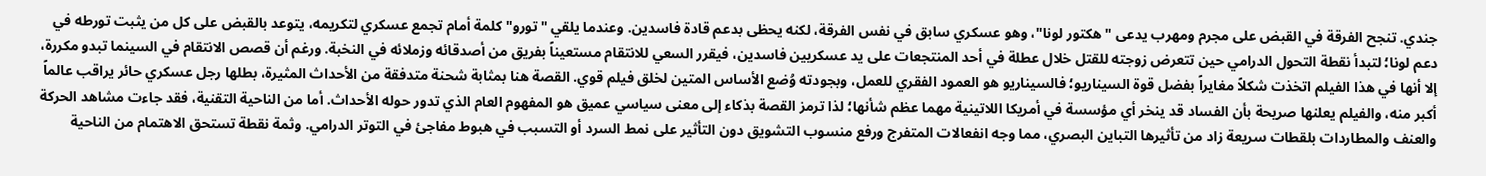جندي. تنجح الفرقة في القبض على مجرم ومهرب يدعى "هكتور لونا"، وهو عسكري سابق في نفس الفرقة، لكنه يحظى بدعم قادة فاسدين. وعندما يلقي "تورو" كلمة أمام تجمع عسكري لتكريمه، يتوعد بالقبض على كل من يثبت تورطه في دعم لونا؛ لتبدأ نقطة التحول الدرامي حين تتعرض زوجته للقتل خلال عطلة في أحد المنتجعات على يد عسكريين فاسدين، فيقرر السعي للانتقام مستعيناً بفريق من أصدقائه وزملائه في النخبة. ورغم أن قصص الانتقام في السينما تبدو مكررة، إلا أنها في هذا الفيلم اتخذت شكلاً مغايراً بفضل قوة السيناريو؛ فالسيناريو هو العمود الفقري للعمل، وبجودته وُضع الأساس المتين لخلق فيلم قوي. القصة هنا بمثابة شحنة متدفقة من الأحداث المثيرة، بطلها رجل عسكري حائر يراقب عالماً أكبر منه، والفيلم يعلنها صريحة بأن الفساد قد ينخر أي مؤسسة في أمريكا اللاتينية مهما عظم شأنها؛ لذا ترمز القصة بذكاء إلى معنى سياسي عميق هو المفهوم العام الذي تدور حوله الأحداث. أما من الناحية التقنية، فقد جاءت مشاهد الحركة والعنف والمطاردات بلقطات سريعة زاد من تأثيرها التباين البصري، مما وجه انفعالات المتفرج ورفع منسوب التشويق دون التأثير على نمط السرد أو التسبب في هبوط مفاجئ في التوتر الدرامي. وثمة نقطة تستحق الاهتمام من الناحية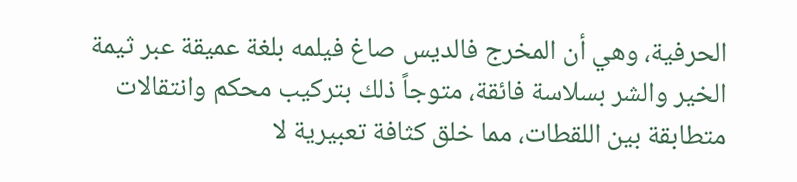الحرفية، وهي أن المخرج فالديس صاغ فيلمه بلغة عميقة عبر ثيمة الخير والشر بسلاسة فائقة، متوجاً ذلك بتركيب محكم وانتقالات متطابقة بين اللقطات، مما خلق كثافة تعبيرية لا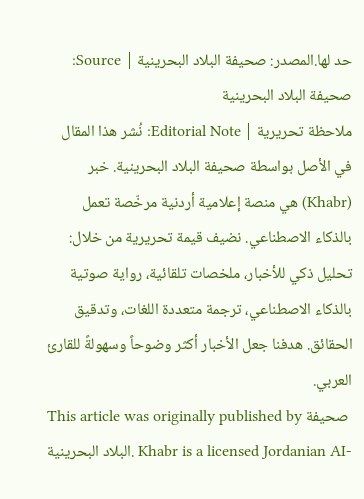حد لها.المصدر: صحيفة البلاد البحرينية | Source: صحيفة البلاد البحرينية
ملاحظة تحريرية | Editorial Note: نُشر هذا المقال في الأصل بواسطة صحيفة البلاد البحرينية. خبر (Khabr) هي منصة إعلامية أردنية مرخّصة تعمل بالذكاء الاصطناعي. نضيف قيمة تحريرية من خلال: تحليل ذكي للأخبار، ملخصات تلقائية، رواية صوتية بالذكاء الاصطناعي، ترجمة متعددة اللغات، وتدقيق الحقائق. هدفنا جعل الأخبار أكثر وضوحاً وسهولةً للقارئ العربي.
This article was originally published by صحيفة البلاد البحرينية. Khabr is a licensed Jordanian AI-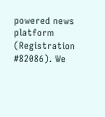powered news platform (Registration #82086). We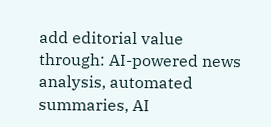add editorial value through: AI-powered news analysis, automated summaries, AI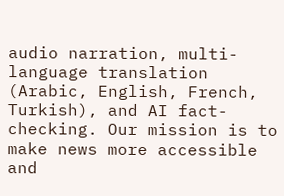audio narration, multi-language translation (Arabic, English, French, Turkish), and AI fact-checking. Our mission is to make news more accessible and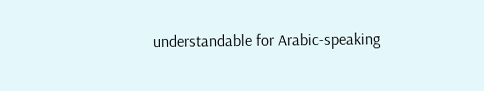understandable for Arabic-speaking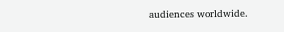audiences worldwide.